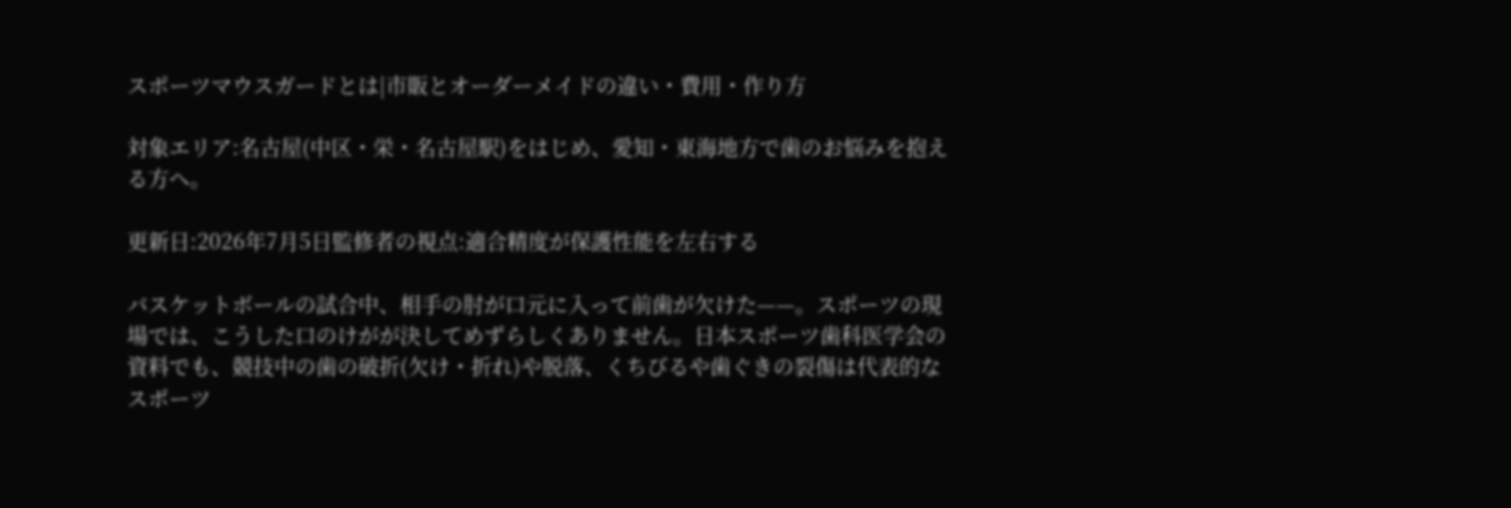スポーツマウスガードとは|市販とオーダーメイドの違い・費用・作り方

対象エリア:名古屋(中区・栄・名古屋駅)をはじめ、愛知・東海地方で歯のお悩みを抱える方へ。

更新日:2026年7月5日監修者の視点:適合精度が保護性能を左右する

バスケットボールの試合中、相手の肘が口元に入って前歯が欠けた——。スポーツの現場では、こうした口のけがが決してめずらしくありません。日本スポーツ歯科医学会の資料でも、競技中の歯の破折(欠け・折れ)や脱落、くちびるや歯ぐきの裂傷は代表的なスポーツ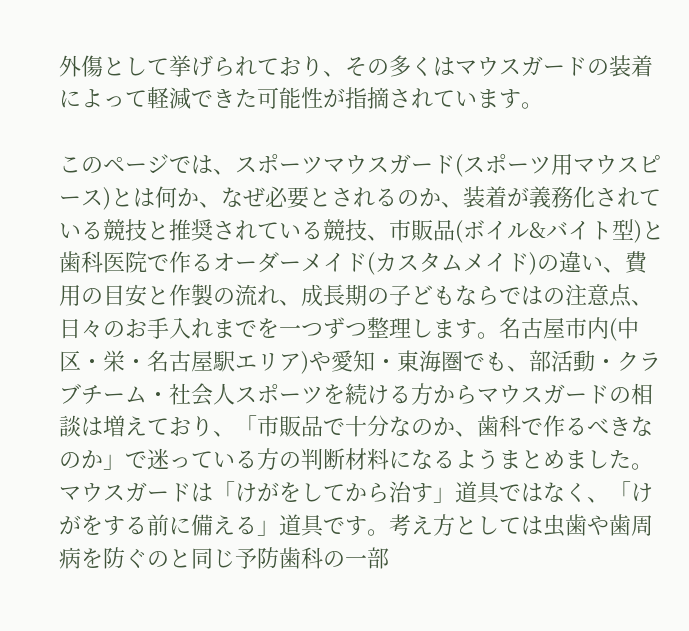外傷として挙げられており、その多くはマウスガードの装着によって軽減できた可能性が指摘されています。

このページでは、スポーツマウスガード(スポーツ用マウスピース)とは何か、なぜ必要とされるのか、装着が義務化されている競技と推奨されている競技、市販品(ボイル&バイト型)と歯科医院で作るオーダーメイド(カスタムメイド)の違い、費用の目安と作製の流れ、成長期の子どもならではの注意点、日々のお手入れまでを一つずつ整理します。名古屋市内(中区・栄・名古屋駅エリア)や愛知・東海圏でも、部活動・クラブチーム・社会人スポーツを続ける方からマウスガードの相談は増えており、「市販品で十分なのか、歯科で作るべきなのか」で迷っている方の判断材料になるようまとめました。 マウスガードは「けがをしてから治す」道具ではなく、「けがをする前に備える」道具です。考え方としては虫歯や歯周病を防ぐのと同じ予防歯科の一部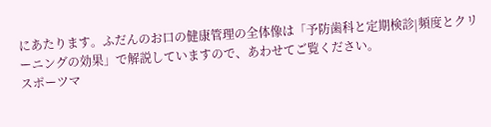にあたります。ふだんのお口の健康管理の全体像は「予防歯科と定期検診|頻度とクリーニングの効果」で解説していますので、あわせてご覧ください。
スポーツマ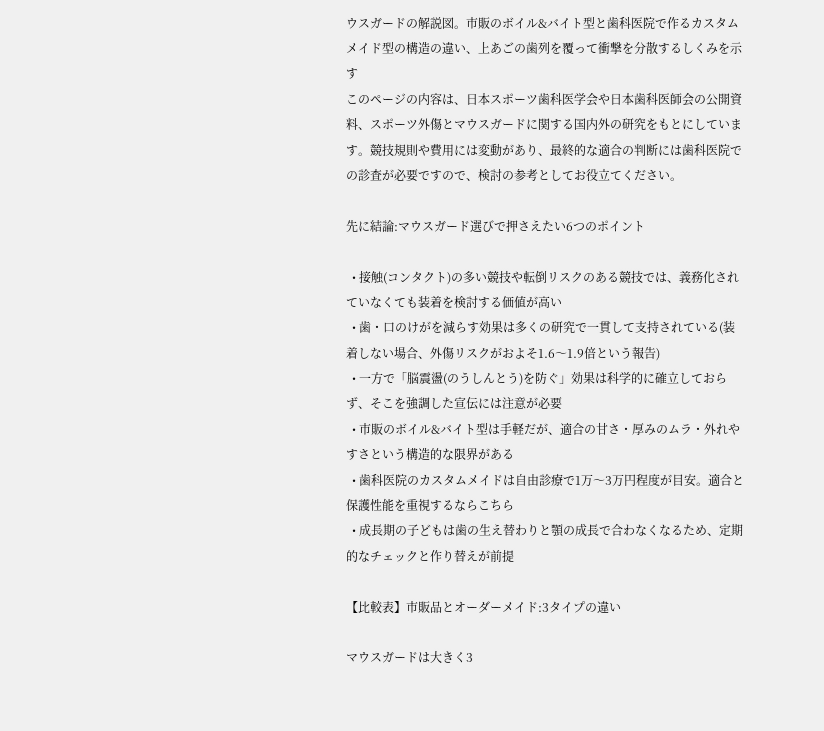ウスガードの解説図。市販のボイル&バイト型と歯科医院で作るカスタムメイド型の構造の違い、上あごの歯列を覆って衝撃を分散するしくみを示す
このページの内容は、日本スポーツ歯科医学会や日本歯科医師会の公開資料、スポーツ外傷とマウスガードに関する国内外の研究をもとにしています。競技規則や費用には変動があり、最終的な適合の判断には歯科医院での診査が必要ですので、検討の参考としてお役立てください。

先に結論:マウスガード選びで押さえたい6つのポイント

  • 接触(コンタクト)の多い競技や転倒リスクのある競技では、義務化されていなくても装着を検討する価値が高い
  • 歯・口のけがを減らす効果は多くの研究で一貫して支持されている(装着しない場合、外傷リスクがおよそ1.6〜1.9倍という報告)
  • 一方で「脳震盪(のうしんとう)を防ぐ」効果は科学的に確立しておらず、そこを強調した宣伝には注意が必要
  • 市販のボイル&バイト型は手軽だが、適合の甘さ・厚みのムラ・外れやすさという構造的な限界がある
  • 歯科医院のカスタムメイドは自由診療で1万〜3万円程度が目安。適合と保護性能を重視するならこちら
  • 成長期の子どもは歯の生え替わりと顎の成長で合わなくなるため、定期的なチェックと作り替えが前提

【比較表】市販品とオーダーメイド:3タイプの違い

マウスガードは大きく3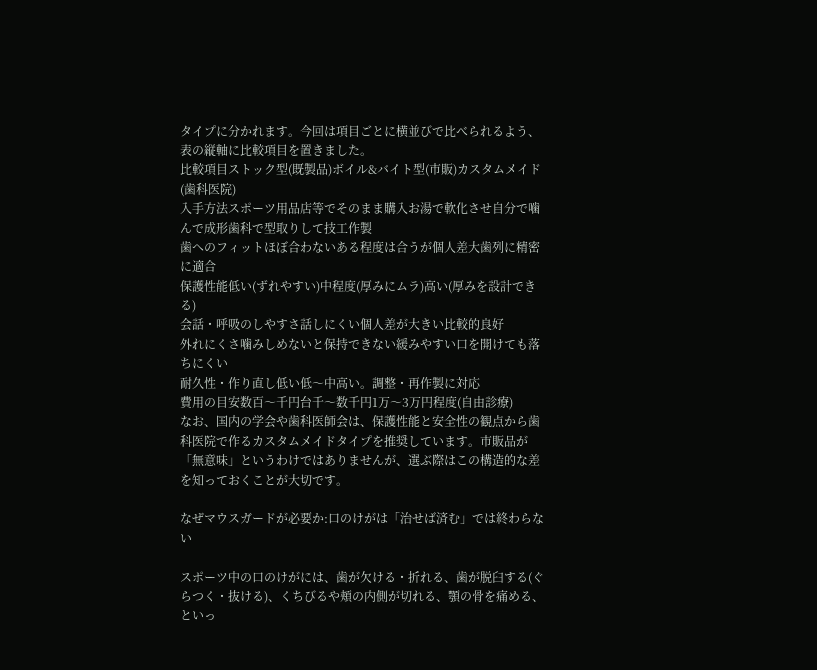タイプに分かれます。今回は項目ごとに横並びで比べられるよう、表の縦軸に比較項目を置きました。
比較項目ストック型(既製品)ボイル&バイト型(市販)カスタムメイド(歯科医院)
入手方法スポーツ用品店等でそのまま購入お湯で軟化させ自分で噛んで成形歯科で型取りして技工作製
歯へのフィットほぼ合わないある程度は合うが個人差大歯列に精密に適合
保護性能低い(ずれやすい)中程度(厚みにムラ)高い(厚みを設計できる)
会話・呼吸のしやすさ話しにくい個人差が大きい比較的良好
外れにくさ噛みしめないと保持できない緩みやすい口を開けても落ちにくい
耐久性・作り直し低い低〜中高い。調整・再作製に対応
費用の目安数百〜千円台千〜数千円1万〜3万円程度(自由診療)
なお、国内の学会や歯科医師会は、保護性能と安全性の観点から歯科医院で作るカスタムメイドタイプを推奨しています。市販品が「無意味」というわけではありませんが、選ぶ際はこの構造的な差を知っておくことが大切です。

なぜマウスガードが必要か:口のけがは「治せば済む」では終わらない

スポーツ中の口のけがには、歯が欠ける・折れる、歯が脱臼する(ぐらつく・抜ける)、くちびるや頬の内側が切れる、顎の骨を痛める、といっ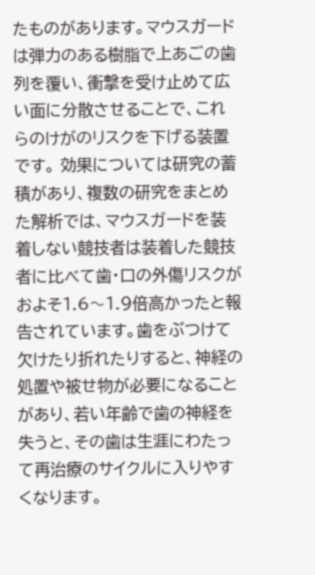たものがあります。マウスガードは弾力のある樹脂で上あごの歯列を覆い、衝撃を受け止めて広い面に分散させることで、これらのけがのリスクを下げる装置です。 効果については研究の蓄積があり、複数の研究をまとめた解析では、マウスガードを装着しない競技者は装着した競技者に比べて歯・口の外傷リスクがおよそ1.6〜1.9倍高かったと報告されています。歯をぶつけて欠けたり折れたりすると、神経の処置や被せ物が必要になることがあり、若い年齢で歯の神経を失うと、その歯は生涯にわたって再治療のサイクルに入りやすくなります。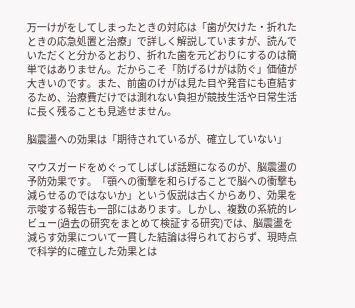万一けがをしてしまったときの対応は「歯が欠けた・折れたときの応急処置と治療」で詳しく解説していますが、読んでいただくと分かるとおり、折れた歯を元どおりにするのは簡単ではありません。だからこそ「防げるけがは防ぐ」価値が大きいのです。また、前歯のけがは見た目や発音にも直結するため、治療費だけでは測れない負担が競技生活や日常生活に長く残ることも見逃せません。

脳震盪への効果は「期待されているが、確立していない」

マウスガードをめぐってしばしば話題になるのが、脳震盪の予防効果です。「顎への衝撃を和らげることで脳への衝撃も減らせるのではないか」という仮説は古くからあり、効果を示唆する報告も一部にはあります。しかし、複数の系統的レビュー(過去の研究をまとめて検証する研究)では、脳震盪を減らす効果について一貫した結論は得られておらず、現時点で科学的に確立した効果とは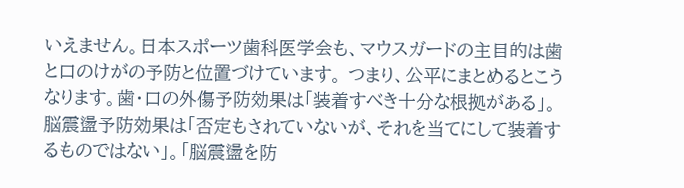いえません。日本スポーツ歯科医学会も、マウスガードの主目的は歯と口のけがの予防と位置づけています。 つまり、公平にまとめるとこうなります。歯・口の外傷予防効果は「装着すべき十分な根拠がある」。脳震盪予防効果は「否定もされていないが、それを当てにして装着するものではない」。「脳震盪を防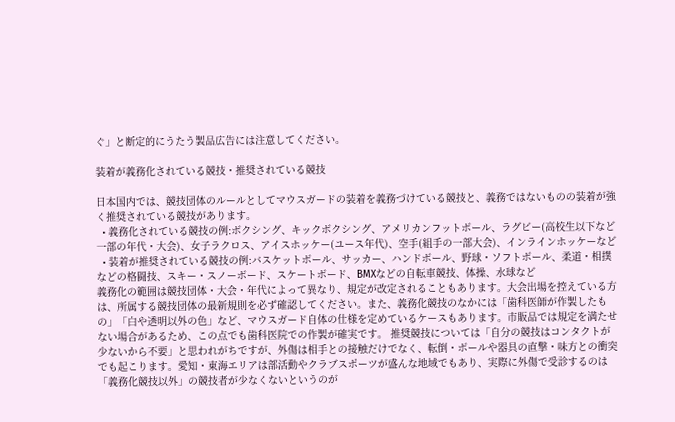ぐ」と断定的にうたう製品広告には注意してください。

装着が義務化されている競技・推奨されている競技

日本国内では、競技団体のルールとしてマウスガードの装着を義務づけている競技と、義務ではないものの装着が強く推奨されている競技があります。
  • 義務化されている競技の例:ボクシング、キックボクシング、アメリカンフットボール、ラグビー(高校生以下など一部の年代・大会)、女子ラクロス、アイスホッケー(ユース年代)、空手(組手の一部大会)、インラインホッケーなど
  • 装着が推奨されている競技の例:バスケットボール、サッカー、ハンドボール、野球・ソフトボール、柔道・相撲などの格闘技、スキー・スノーボード、スケートボード、BMXなどの自転車競技、体操、水球など
義務化の範囲は競技団体・大会・年代によって異なり、規定が改定されることもあります。大会出場を控えている方は、所属する競技団体の最新規則を必ず確認してください。また、義務化競技のなかには「歯科医師が作製したもの」「白や透明以外の色」など、マウスガード自体の仕様を定めているケースもあります。市販品では規定を満たせない場合があるため、この点でも歯科医院での作製が確実です。 推奨競技については「自分の競技はコンタクトが少ないから不要」と思われがちですが、外傷は相手との接触だけでなく、転倒・ボールや器具の直撃・味方との衝突でも起こります。愛知・東海エリアは部活動やクラブスポーツが盛んな地域でもあり、実際に外傷で受診するのは「義務化競技以外」の競技者が少なくないというのが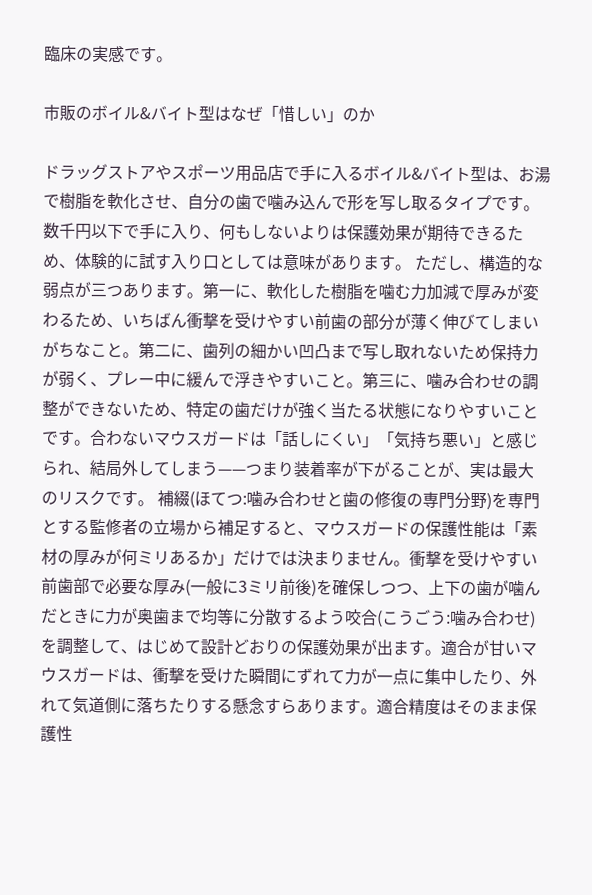臨床の実感です。

市販のボイル&バイト型はなぜ「惜しい」のか

ドラッグストアやスポーツ用品店で手に入るボイル&バイト型は、お湯で樹脂を軟化させ、自分の歯で噛み込んで形を写し取るタイプです。数千円以下で手に入り、何もしないよりは保護効果が期待できるため、体験的に試す入り口としては意味があります。 ただし、構造的な弱点が三つあります。第一に、軟化した樹脂を噛む力加減で厚みが変わるため、いちばん衝撃を受けやすい前歯の部分が薄く伸びてしまいがちなこと。第二に、歯列の細かい凹凸まで写し取れないため保持力が弱く、プレー中に緩んで浮きやすいこと。第三に、噛み合わせの調整ができないため、特定の歯だけが強く当たる状態になりやすいことです。合わないマウスガードは「話しにくい」「気持ち悪い」と感じられ、結局外してしまう——つまり装着率が下がることが、実は最大のリスクです。 補綴(ほてつ:噛み合わせと歯の修復の専門分野)を専門とする監修者の立場から補足すると、マウスガードの保護性能は「素材の厚みが何ミリあるか」だけでは決まりません。衝撃を受けやすい前歯部で必要な厚み(一般に3ミリ前後)を確保しつつ、上下の歯が噛んだときに力が奥歯まで均等に分散するよう咬合(こうごう:噛み合わせ)を調整して、はじめて設計どおりの保護効果が出ます。適合が甘いマウスガードは、衝撃を受けた瞬間にずれて力が一点に集中したり、外れて気道側に落ちたりする懸念すらあります。適合精度はそのまま保護性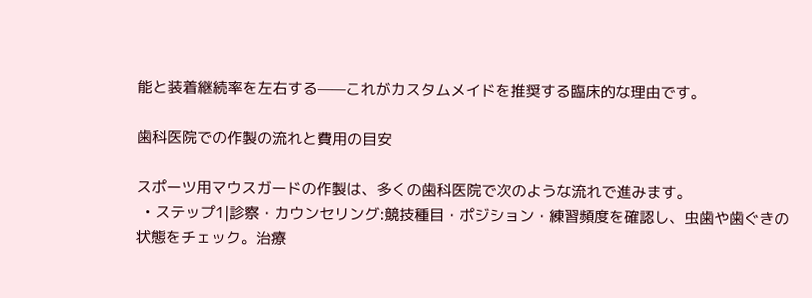能と装着継続率を左右する——これがカスタムメイドを推奨する臨床的な理由です。

歯科医院での作製の流れと費用の目安

スポーツ用マウスガードの作製は、多くの歯科医院で次のような流れで進みます。
  • ステップ1|診察・カウンセリング:競技種目・ポジション・練習頻度を確認し、虫歯や歯ぐきの状態をチェック。治療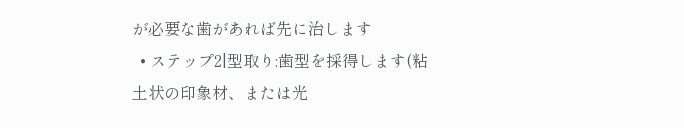が必要な歯があれば先に治します
  • ステップ2|型取り:歯型を採得します(粘土状の印象材、または光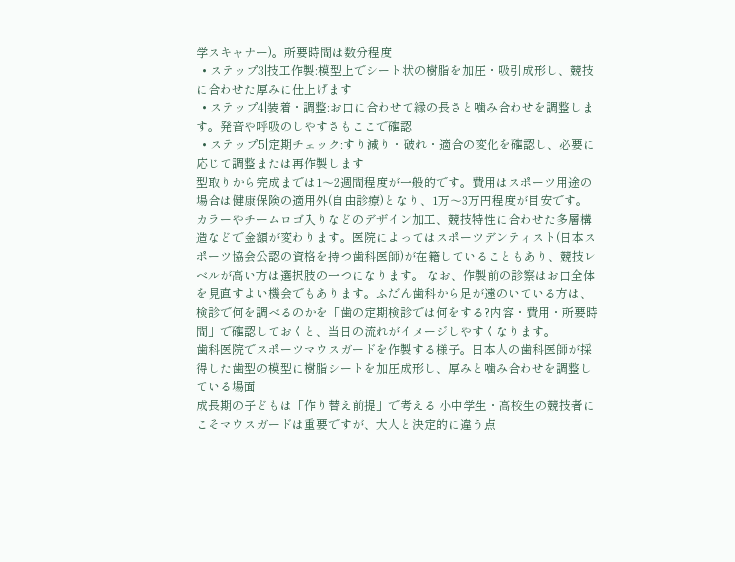学スキャナー)。所要時間は数分程度
  • ステップ3|技工作製:模型上でシート状の樹脂を加圧・吸引成形し、競技に合わせた厚みに仕上げます
  • ステップ4|装着・調整:お口に合わせて縁の長さと噛み合わせを調整します。発音や呼吸のしやすさもここで確認
  • ステップ5|定期チェック:すり減り・破れ・適合の変化を確認し、必要に応じて調整または再作製します
型取りから完成までは1〜2週間程度が一般的です。費用はスポーツ用途の場合は健康保険の適用外(自由診療)となり、1万〜3万円程度が目安です。カラーやチームロゴ入りなどのデザイン加工、競技特性に合わせた多層構造などで金額が変わります。医院によってはスポーツデンティスト(日本スポーツ協会公認の資格を持つ歯科医師)が在籍していることもあり、競技レベルが高い方は選択肢の一つになります。 なお、作製前の診察はお口全体を見直すよい機会でもあります。ふだん歯科から足が遠のいている方は、検診で何を調べるのかを「歯の定期検診では何をする?内容・費用・所要時間」で確認しておくと、当日の流れがイメージしやすくなります。
歯科医院でスポーツマウスガードを作製する様子。日本人の歯科医師が採得した歯型の模型に樹脂シートを加圧成形し、厚みと噛み合わせを調整している場面
成長期の子どもは「作り替え前提」で考える 小中学生・高校生の競技者にこそマウスガードは重要ですが、大人と決定的に違う点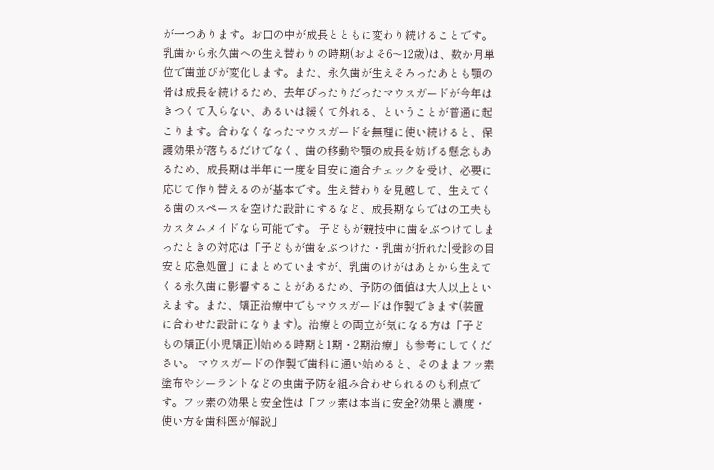が一つあります。お口の中が成長とともに変わり続けることです。 乳歯から永久歯への生え替わりの時期(およそ6〜12歳)は、数か月単位で歯並びが変化します。また、永久歯が生えそろったあとも顎の骨は成長を続けるため、去年ぴったりだったマウスガードが今年はきつくて入らない、あるいは緩くて外れる、ということが普通に起こります。合わなくなったマウスガードを無理に使い続けると、保護効果が落ちるだけでなく、歯の移動や顎の成長を妨げる懸念もあるため、成長期は半年に一度を目安に適合チェックを受け、必要に応じて作り替えるのが基本です。生え替わりを見越して、生えてくる歯のスペースを空けた設計にするなど、成長期ならではの工夫もカスタムメイドなら可能です。 子どもが競技中に歯をぶつけてしまったときの対応は「子どもが歯をぶつけた・乳歯が折れた|受診の目安と応急処置」にまとめていますが、乳歯のけがはあとから生えてくる永久歯に影響することがあるため、予防の価値は大人以上といえます。また、矯正治療中でもマウスガードは作製できます(装置に合わせた設計になります)。治療との両立が気になる方は「子どもの矯正(小児矯正)|始める時期と1期・2期治療」も参考にしてください。 マウスガードの作製で歯科に通い始めると、そのままフッ素塗布やシーラントなどの虫歯予防を組み合わせられるのも利点です。フッ素の効果と安全性は「フッ素は本当に安全?効果と濃度・使い方を歯科医が解説」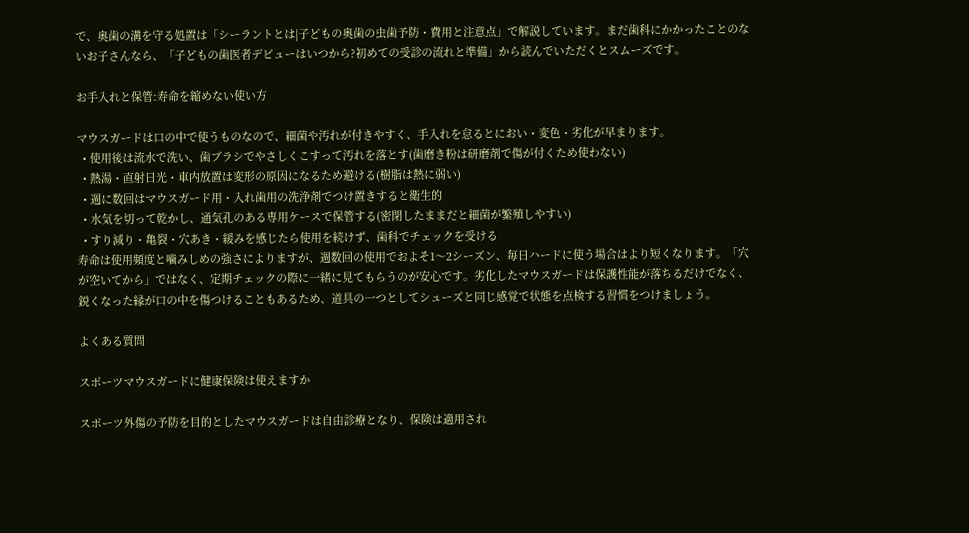で、奥歯の溝を守る処置は「シーラントとは|子どもの奥歯の虫歯予防・費用と注意点」で解説しています。まだ歯科にかかったことのないお子さんなら、「子どもの歯医者デビューはいつから?初めての受診の流れと準備」から読んでいただくとスムーズです。

お手入れと保管:寿命を縮めない使い方

マウスガードは口の中で使うものなので、細菌や汚れが付きやすく、手入れを怠るとにおい・変色・劣化が早まります。
  • 使用後は流水で洗い、歯ブラシでやさしくこすって汚れを落とす(歯磨き粉は研磨剤で傷が付くため使わない)
  • 熱湯・直射日光・車内放置は変形の原因になるため避ける(樹脂は熱に弱い)
  • 週に数回はマウスガード用・入れ歯用の洗浄剤でつけ置きすると衛生的
  • 水気を切って乾かし、通気孔のある専用ケースで保管する(密閉したままだと細菌が繁殖しやすい)
  • すり減り・亀裂・穴あき・緩みを感じたら使用を続けず、歯科でチェックを受ける
寿命は使用頻度と噛みしめの強さによりますが、週数回の使用でおよそ1〜2シーズン、毎日ハードに使う場合はより短くなります。「穴が空いてから」ではなく、定期チェックの際に一緒に見てもらうのが安心です。劣化したマウスガードは保護性能が落ちるだけでなく、鋭くなった縁が口の中を傷つけることもあるため、道具の一つとしてシューズと同じ感覚で状態を点検する習慣をつけましょう。

よくある質問

スポーツマウスガードに健康保険は使えますか

スポーツ外傷の予防を目的としたマウスガードは自由診療となり、保険は適用され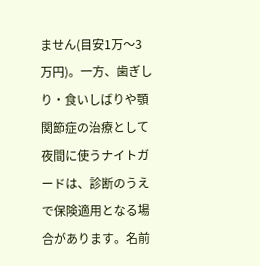ません(目安1万〜3万円)。一方、歯ぎしり・食いしばりや顎関節症の治療として夜間に使うナイトガードは、診断のうえで保険適用となる場合があります。名前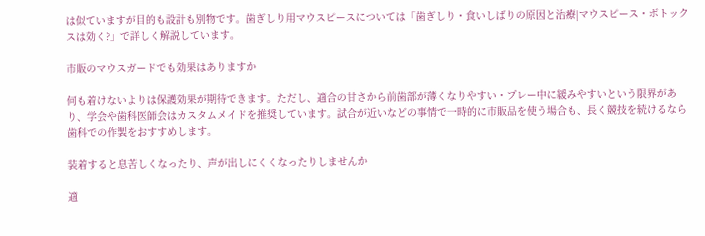は似ていますが目的も設計も別物です。歯ぎしり用マウスピースについては「歯ぎしり・食いしばりの原因と治療|マウスピース・ボトックスは効く?」で詳しく解説しています。

市販のマウスガードでも効果はありますか

何も着けないよりは保護効果が期待できます。ただし、適合の甘さから前歯部が薄くなりやすい・プレー中に緩みやすいという限界があり、学会や歯科医師会はカスタムメイドを推奨しています。試合が近いなどの事情で一時的に市販品を使う場合も、長く競技を続けるなら歯科での作製をおすすめします。

装着すると息苦しくなったり、声が出しにくくなったりしませんか

適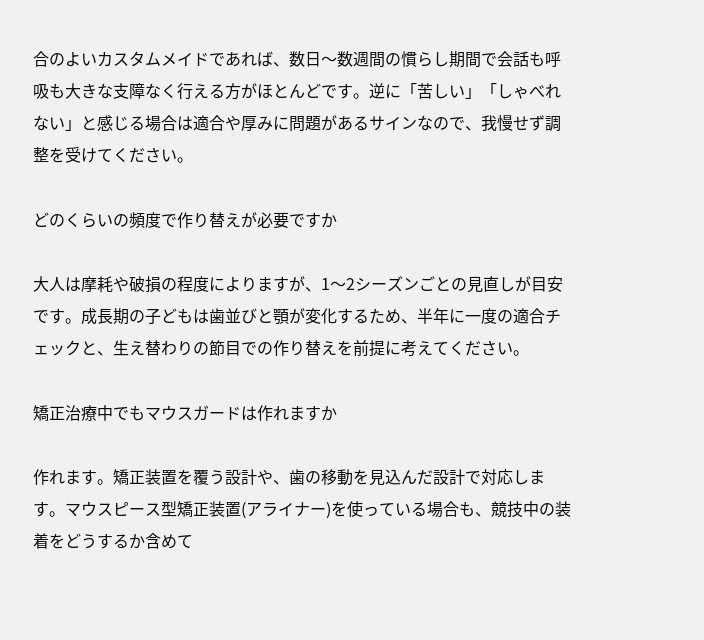合のよいカスタムメイドであれば、数日〜数週間の慣らし期間で会話も呼吸も大きな支障なく行える方がほとんどです。逆に「苦しい」「しゃべれない」と感じる場合は適合や厚みに問題があるサインなので、我慢せず調整を受けてください。

どのくらいの頻度で作り替えが必要ですか

大人は摩耗や破損の程度によりますが、1〜2シーズンごとの見直しが目安です。成長期の子どもは歯並びと顎が変化するため、半年に一度の適合チェックと、生え替わりの節目での作り替えを前提に考えてください。

矯正治療中でもマウスガードは作れますか

作れます。矯正装置を覆う設計や、歯の移動を見込んだ設計で対応します。マウスピース型矯正装置(アライナー)を使っている場合も、競技中の装着をどうするか含めて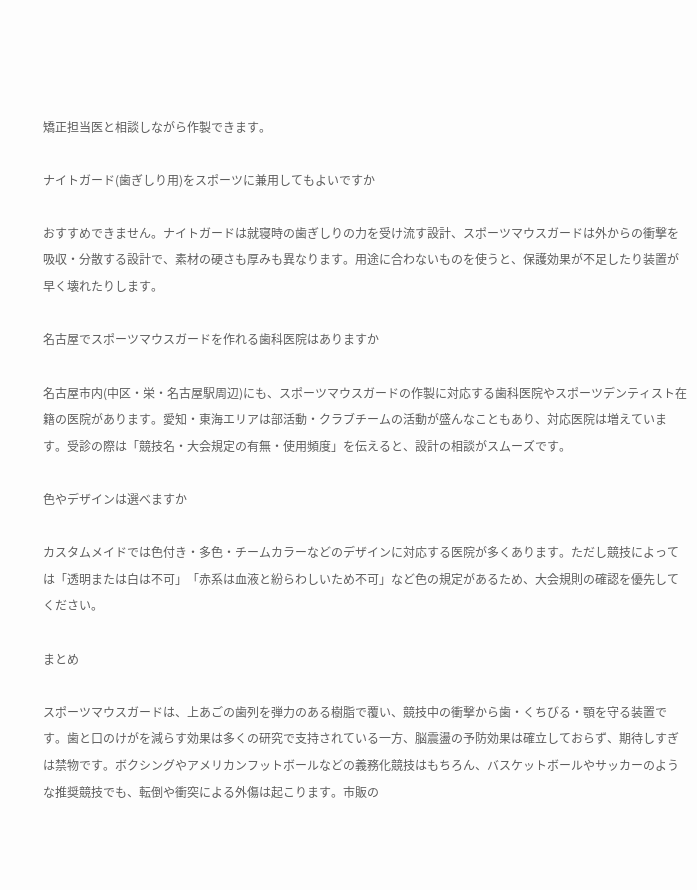矯正担当医と相談しながら作製できます。

ナイトガード(歯ぎしり用)をスポーツに兼用してもよいですか

おすすめできません。ナイトガードは就寝時の歯ぎしりの力を受け流す設計、スポーツマウスガードは外からの衝撃を吸収・分散する設計で、素材の硬さも厚みも異なります。用途に合わないものを使うと、保護効果が不足したり装置が早く壊れたりします。

名古屋でスポーツマウスガードを作れる歯科医院はありますか

名古屋市内(中区・栄・名古屋駅周辺)にも、スポーツマウスガードの作製に対応する歯科医院やスポーツデンティスト在籍の医院があります。愛知・東海エリアは部活動・クラブチームの活動が盛んなこともあり、対応医院は増えています。受診の際は「競技名・大会規定の有無・使用頻度」を伝えると、設計の相談がスムーズです。

色やデザインは選べますか

カスタムメイドでは色付き・多色・チームカラーなどのデザインに対応する医院が多くあります。ただし競技によっては「透明または白は不可」「赤系は血液と紛らわしいため不可」など色の規定があるため、大会規則の確認を優先してください。

まとめ

スポーツマウスガードは、上あごの歯列を弾力のある樹脂で覆い、競技中の衝撃から歯・くちびる・顎を守る装置です。歯と口のけがを減らす効果は多くの研究で支持されている一方、脳震盪の予防効果は確立しておらず、期待しすぎは禁物です。ボクシングやアメリカンフットボールなどの義務化競技はもちろん、バスケットボールやサッカーのような推奨競技でも、転倒や衝突による外傷は起こります。市販の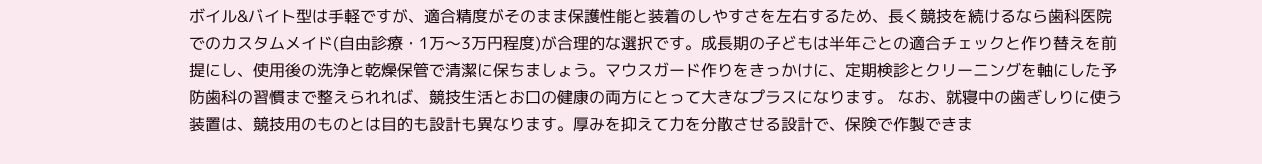ボイル&バイト型は手軽ですが、適合精度がそのまま保護性能と装着のしやすさを左右するため、長く競技を続けるなら歯科医院でのカスタムメイド(自由診療・1万〜3万円程度)が合理的な選択です。成長期の子どもは半年ごとの適合チェックと作り替えを前提にし、使用後の洗浄と乾燥保管で清潔に保ちましょう。マウスガード作りをきっかけに、定期検診とクリーニングを軸にした予防歯科の習慣まで整えられれば、競技生活とお口の健康の両方にとって大きなプラスになります。 なお、就寝中の歯ぎしりに使う装置は、競技用のものとは目的も設計も異なります。厚みを抑えて力を分散させる設計で、保険で作製できま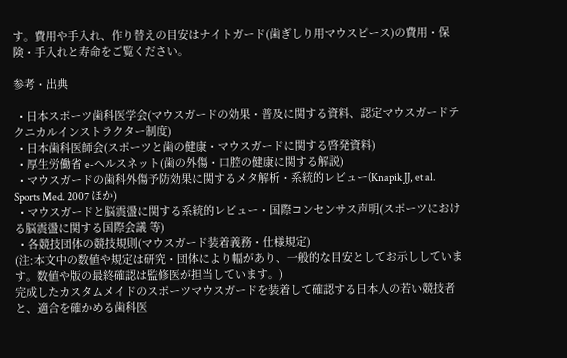す。費用や手入れ、作り替えの目安はナイトガード(歯ぎしり用マウスピース)の費用・保険・手入れと寿命をご覧ください。

参考・出典

  • 日本スポーツ歯科医学会(マウスガードの効果・普及に関する資料、認定マウスガードテクニカルインストラクター制度)
  • 日本歯科医師会(スポーツと歯の健康・マウスガードに関する啓発資料)
  • 厚生労働省 e-ヘルスネット(歯の外傷・口腔の健康に関する解説)
  • マウスガードの歯科外傷予防効果に関するメタ解析・系統的レビュー(Knapik JJ, et al. Sports Med. 2007 ほか)
  • マウスガードと脳震盪に関する系統的レビュー・国際コンセンサス声明(スポーツにおける脳震盪に関する国際会議 等)
  • 各競技団体の競技規則(マウスガード装着義務・仕様規定)
(注:本文中の数値や規定は研究・団体により幅があり、一般的な目安としてお示ししています。数値や版の最終確認は監修医が担当しています。)
完成したカスタムメイドのスポーツマウスガードを装着して確認する日本人の若い競技者と、適合を確かめる歯科医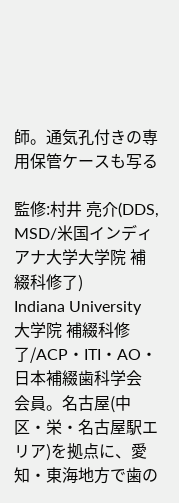師。通気孔付きの専用保管ケースも写る

監修:村井 亮介(DDS, MSD/米国インディアナ大学大学院 補綴科修了)
Indiana University 大学院 補綴科修了/ACP・ITI・AO・日本補綴歯科学会 会員。名古屋(中区・栄・名古屋駅エリア)を拠点に、愛知・東海地方で歯の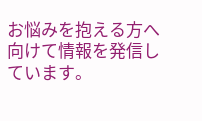お悩みを抱える方へ向けて情報を発信しています。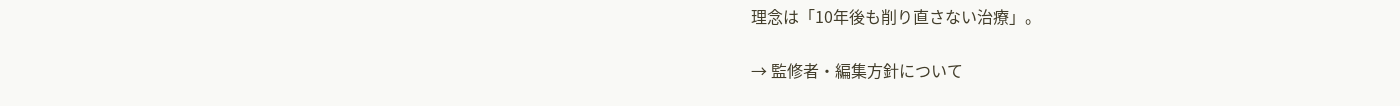理念は「10年後も削り直さない治療」。

→ 監修者・編集方針について